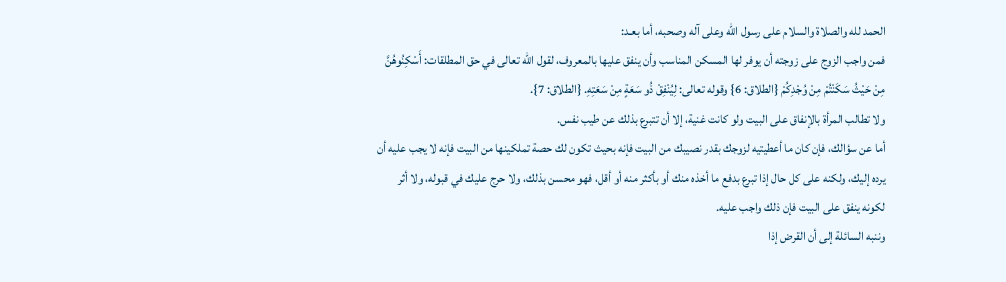الحمد لله والصلاة والسلام على رسول الله وعلى آله وصحبه، أما بعـد:
فمن واجب الزوج على زوجته أن يوفر لها المسكن المناسب وأن ينفق عليها بالمعروف، لقول الله تعالى في حق المطلقات: أَسْكِنُوهُنَّ مِنْ حَيْثُ سَكَنْتُمْ مِنْ وُجْدِكُمْ {الطلاق: 6} وقوله تعالى: لِيُنْفِقْ ذُو سَعَةٍ مِنْ سَعَتِهِ. {الطلاق: 7}.
ولا تطالب المرأة بالإنفاق على البيت ولو كانت غنية، إلا أن تتبرع بذلك عن طيب نفس.
أما عن سؤالك، فإن كان ما أعطيتيه لزوجك بقدر نصيبك من البيت فإنه بحيث تكون لك حصة تملكينها من البيت فإنه لا يجب عليه أن يرده إليك، ولكنه على كل حال إذا تبرع بدفع ما أخذه منك أو بأكثر منه أو أقل، فهو محسن بذلك، ولا حرج عليك في قبوله، ولا أثر لكونه ينفق على البيت فإن ذلك واجب عليه.
وننبه السائلة إلى أن القرض إذا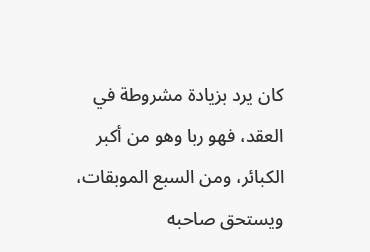كان يرد بزيادة مشروطة في العقد، فهو ربا وهو من أكبر الكبائر، ومن السبع الموبقات، ويستحق صاحبه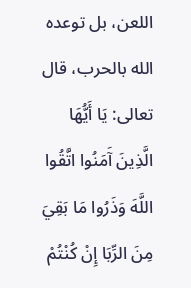اللعن، بل توعده الله بالحرب، قال تعالى: يَا أَيُّهَا الَّذِينَ آَمَنُوا اتَّقُوا اللَّهَ وَذَرُوا مَا بَقِيَ مِنَ الرِّبَا إِنْ كُنْتُمْ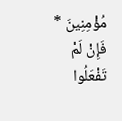مُؤْمِنِينَ * فَإِنْ لَمْ تَفْعَلُوا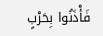فَأْذَنُوا بِحَرْبٍ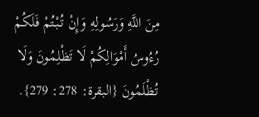مِنَ اللَّهِ وَرَسُولِهِ وَإِنْ تُبْتُمْ فَلَكُمْ رُءُوسُ أَمْوَالِكُمْ لَا تَظْلِمُونَ وَلَا تُظْلَمُونَ {البقرة: 278: 279}.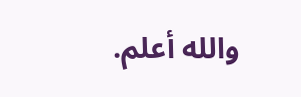والله أعلم.